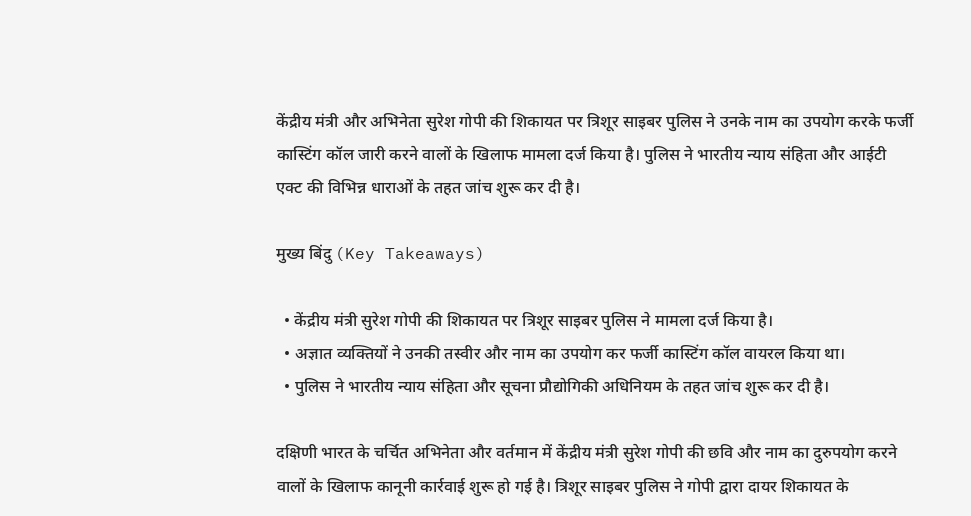केंद्रीय मंत्री और अभिनेता सुरेश गोपी की शिकायत पर त्रिशूर साइबर पुलिस ने उनके नाम का उपयोग करके फर्जी कास्टिंग कॉल जारी करने वालों के खिलाफ मामला दर्ज किया है। पुलिस ने भारतीय न्याय संहिता और आईटी एक्ट की विभिन्न धाराओं के तहत जांच शुरू कर दी है।

मुख्य बिंदु (Key Takeaways)

  • केंद्रीय मंत्री सुरेश गोपी की शिकायत पर त्रिशूर साइबर पुलिस ने मामला दर्ज किया है।
  • अज्ञात व्यक्तियों ने उनकी तस्वीर और नाम का उपयोग कर फर्जी कास्टिंग कॉल वायरल किया था।
  • पुलिस ने भारतीय न्याय संहिता और सूचना प्रौद्योगिकी अधिनियम के तहत जांच शुरू कर दी है।

दक्षिणी भारत के चर्चित अभिनेता और वर्तमान में केंद्रीय मंत्री सुरेश गोपी की छवि और नाम का दुरुपयोग करने वालों के खिलाफ कानूनी कार्रवाई शुरू हो गई है। त्रिशूर साइबर पुलिस ने गोपी द्वारा दायर शिकायत के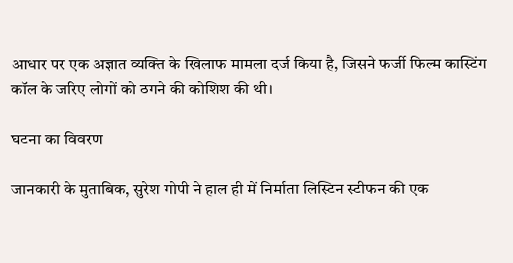आधार पर एक अज्ञात व्यक्ति के खिलाफ मामला दर्ज किया है, जिसने फर्जी फिल्म कास्टिंग कॉल के जरिए लोगों को ठगने की कोशिश की थी।

घटना का विवरण

जानकारी के मुताबिक, सुरेश गोपी ने हाल ही में निर्माता लिस्टिन स्टीफन की एक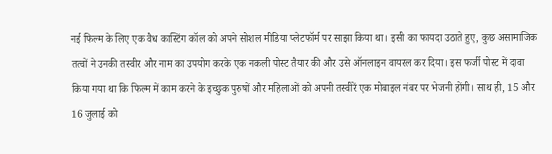नई फिल्म के लिए एक वैध कास्टिंग कॉल को अपने सोशल मीडिया प्लेटफॉर्म पर साझा किया था। इसी का फायदा उठाते हुए, कुछ असामाजिक तत्वों ने उनकी तस्वीर और नाम का उपयोग करके एक नकली पोस्ट तैयार की और उसे ऑनलाइन वायरल कर दिया। इस फर्जी पोस्ट में दावा किया गया था कि फिल्म में काम करने के इच्छुक पुरुषों और महिलाओं को अपनी तस्वीरें एक मोबाइल नंबर पर भेजनी होंगी। साथ ही, 15 और 16 जुलाई को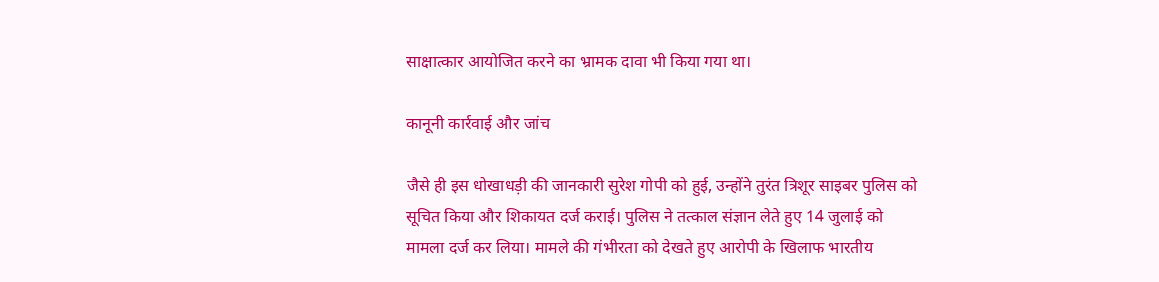साक्षात्कार आयोजित करने का भ्रामक दावा भी किया गया था।

कानूनी कार्रवाई और जांच

जैसे ही इस धोखाधड़ी की जानकारी सुरेश गोपी को हुई, उन्होंने तुरंत त्रिशूर साइबर पुलिस को सूचित किया और शिकायत दर्ज कराई। पुलिस ने तत्काल संज्ञान लेते हुए 14 जुलाई को मामला दर्ज कर लिया। मामले की गंभीरता को देखते हुए आरोपी के खिलाफ भारतीय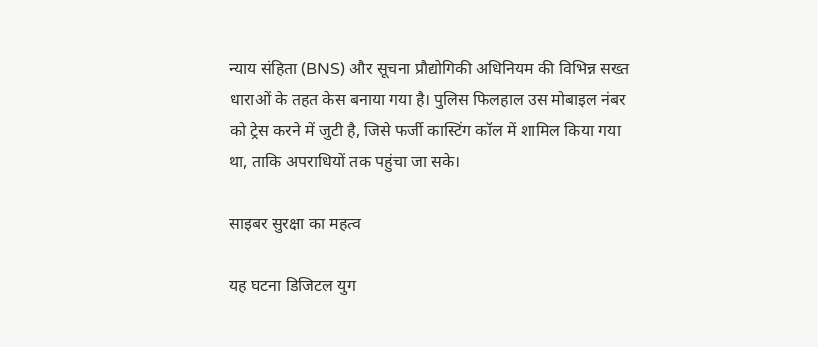न्याय संहिता (BNS) और सूचना प्रौद्योगिकी अधिनियम की विभिन्न सख्त धाराओं के तहत केस बनाया गया है। पुलिस फिलहाल उस मोबाइल नंबर को ट्रेस करने में जुटी है, जिसे फर्जी कास्टिंग कॉल में शामिल किया गया था, ताकि अपराधियों तक पहुंचा जा सके।

साइबर सुरक्षा का महत्व

यह घटना डिजिटल युग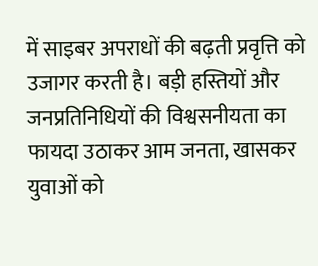में साइबर अपराधों की बढ़ती प्रवृत्ति को उजागर करती है। बड़ी हस्तियों और जनप्रतिनिधियों की विश्वसनीयता का फायदा उठाकर आम जनता, खासकर युवाओं को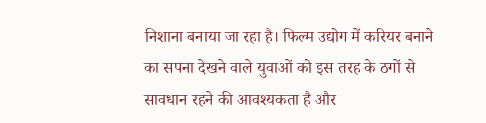निशाना बनाया जा रहा है। फिल्म उद्योग में करियर बनाने का सपना देखने वाले युवाओं को इस तरह के ठगों से सावधान रहने की आवश्यकता है और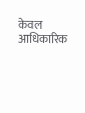केवल आधिकारिक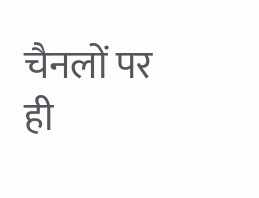चैनलों पर ही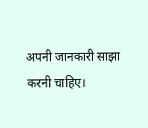अपनी जानकारी साझा करनी चाहिए।